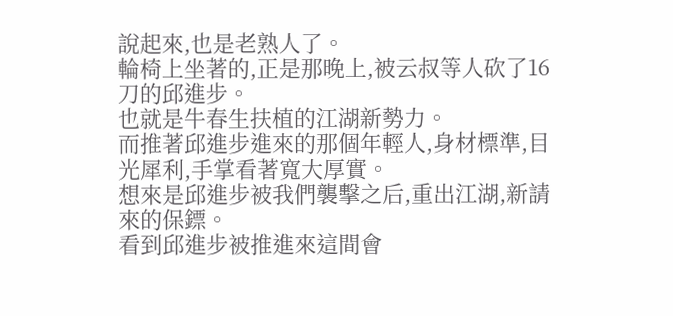說起來,也是老熟人了。
輪椅上坐著的,正是那晚上,被云叔等人砍了16刀的邱進步。
也就是牛春生扶植的江湖新勢力。
而推著邱進步進來的那個年輕人,身材標準,目光犀利,手掌看著寬大厚實。
想來是邱進步被我們襲擊之后,重出江湖,新請來的保鏢。
看到邱進步被推進來這間會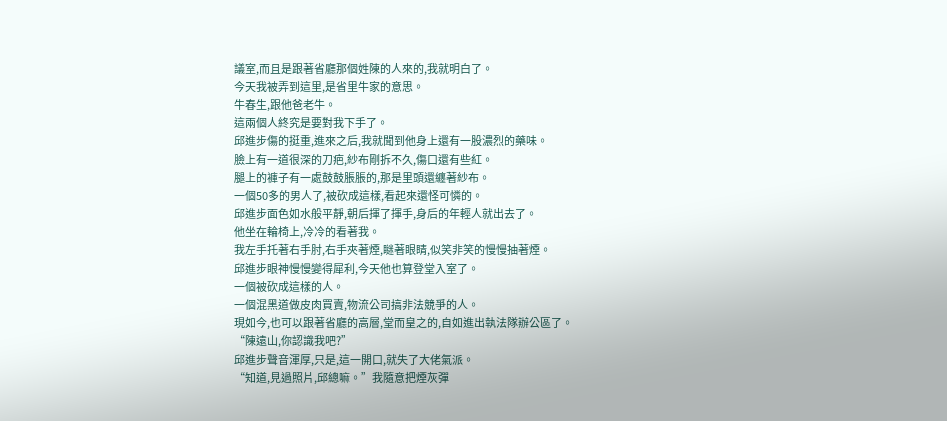議室,而且是跟著省廳那個姓陳的人來的,我就明白了。
今天我被弄到這里,是省里牛家的意思。
牛春生,跟他爸老牛。
這兩個人終究是要對我下手了。
邱進步傷的挺重,進來之后,我就聞到他身上還有一股濃烈的藥味。
臉上有一道很深的刀疤,紗布剛拆不久,傷口還有些紅。
腿上的褲子有一處鼓鼓脹脹的,那是里頭還纏著紗布。
一個50多的男人了,被砍成這樣,看起來還怪可憐的。
邱進步面色如水般平靜,朝后揮了揮手,身后的年輕人就出去了。
他坐在輪椅上,冷冷的看著我。
我左手托著右手肘,右手夾著煙,瞇著眼睛,似笑非笑的慢慢抽著煙。
邱進步眼神慢慢變得犀利,今天他也算登堂入室了。
一個被砍成這樣的人。
一個混黑道做皮肉買賣,物流公司搞非法競爭的人。
現如今,也可以跟著省廳的高層,堂而皇之的,自如進出執法隊辦公區了。
“陳遠山,你認識我吧?”
邱進步聲音渾厚,只是,這一開口,就失了大佬氣派。
“知道,見過照片,邱總嘛。”我隨意把煙灰彈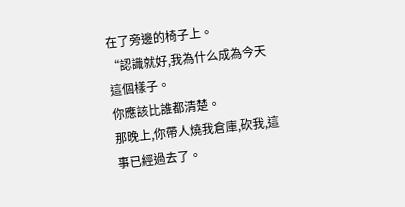在了旁邊的椅子上。
“認識就好,我為什么成為今天這個樣子。
你應該比誰都清楚。
那晚上,你帶人燒我倉庫,砍我,這事已經過去了。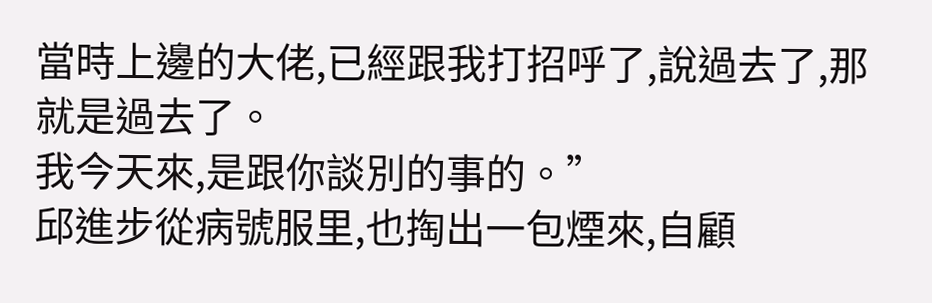當時上邊的大佬,已經跟我打招呼了,說過去了,那就是過去了。
我今天來,是跟你談別的事的。”
邱進步從病號服里,也掏出一包煙來,自顧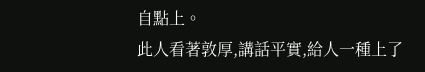自點上。
此人看著敦厚,講話平實,給人一種上了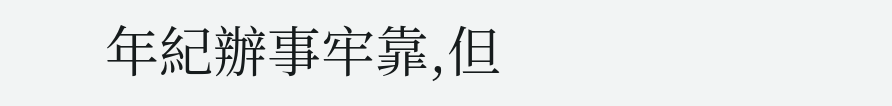年紀辦事牢靠,但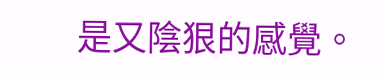是又陰狠的感覺。